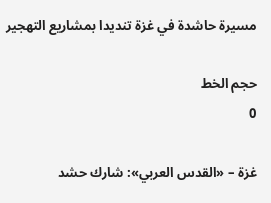مسيرة حاشدة في غزة تنديدا بمشاريع التهجير

حجم الخط
0

غزة – «القدس العربي»: شارك حشد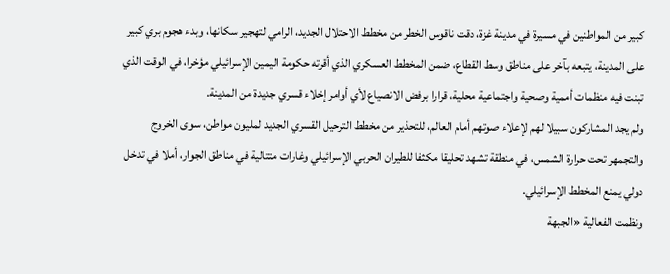كبير من المواطنين في مسيرة في مدينة غزة، دقت ناقوس الخطر من مخطط الاحتلال الجديد، الرامي لتهجير سكانها، وبدء هجوم بري كبير على المدينة، يتبعه بآخر على مناطق وسط القطاع، ضمن المخطط العسكري الذي أقرته حكومة اليمين الإسرائيلي مؤخرا، في الوقت الذي تبنت فيه منظمات أممية وصحية واجتماعية محلية، قرارا برفض الانصياع لأي أوامر إخلاء قسري جديدة من المدينة.
ولم يجد المشاركون سبيلا لهم لإعلاء صوتهم أمام العالم، للتحذير من مخطط الترحيل القسري الجديد لمليون مواطن، سوى الخروج والتجمهر تحت حرارة الشمس، في منطقة تشهد تحليقا مكثفا للطيران الحربي الإسرائيلي وغارات متتالية في مناطق الجوار، أملا في تدخل دولي يمنع المخطط الإسرائيلي.
ونظمت الفعالية «الجبهة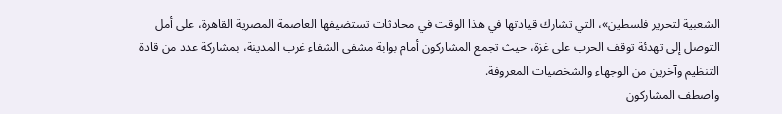الشعبية لتحرير فلسطين»، التي تشارك قيادتها في هذا الوقت في محادثات تستضيفها العاصمة المصرية القاهرة، على أمل التوصل إلى تهدئة توقف الحرب على غزة، حيث تجمع المشاركون أمام بوابة مشفى الشفاء غرب المدينة، بمشاركة عدد من قادة التنظيم وآخرين من الوجهاء والشخصيات المعروفة.
واصطف المشاركون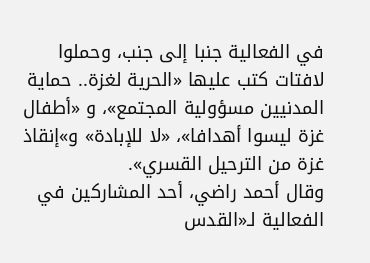في الفعالية جنبا إلى جنب، وحملوا لافتات كتب عليها «الحرية لغزة.. حماية المدنيين مسؤولية المجتمع»، و «أطفال غزة ليسوا أهدافا»، «لا للإبادة» و»إنقاذ غزة من الترحيل القسري».
وقال أحمد راضي، أحد المشاركين في الفعالية لـ«القدس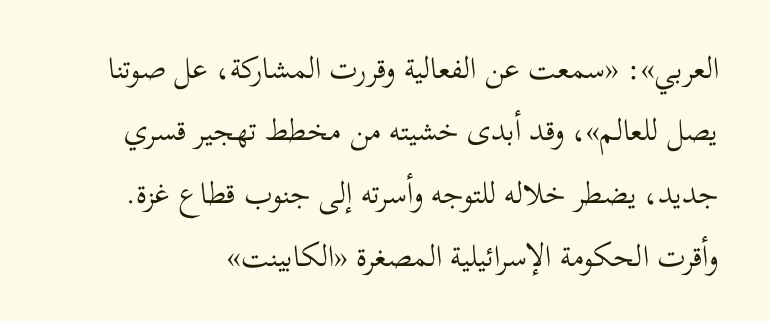العربي»: «سمعت عن الفعالية وقررت المشاركة، عل صوتنا يصل للعالم»، وقد أبدى خشيته من مخطط تهجير قسري جديد، يضطر خلاله للتوجه وأسرته إلى جنوب قطاع غزة.
وأقرت الحكومة الإسرائيلية المصغرة «الكابينت»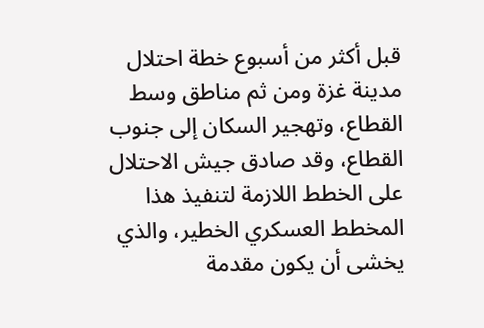قبل أكثر من أسبوع خطة احتلال مدينة غزة ومن ثم مناطق وسط القطاع، وتهجير السكان إلى جنوب القطاع، وقد صادق جيش الاحتلال على الخطط اللازمة لتنفيذ هذا المخطط العسكري الخطير، والذي يخشى أن يكون مقدمة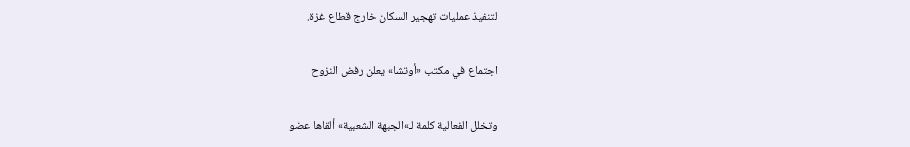لتنفيذ عمليات تهجير السكان خارج قطاع غزة.

اجتماع في مكتب «أوتشا» يعلن رفض النزوح

وتخلل الفعالية كلمة لـ»الجبهة الشعبية» ألقاها عضو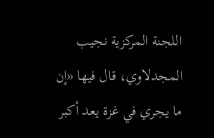اللجنة المركزية نجيب المجدلاوي، قال فيها «إن ما يجري في غزة يعد أكبر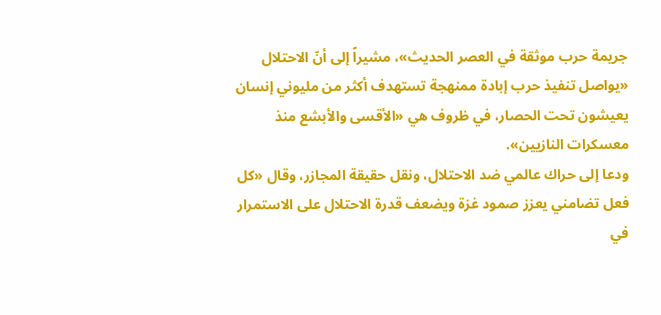جريمة حرب موثقة في العصر الحديث»، مشيراً إلى أنّ الاحتلال «يواصل تنفيذ حرب إبادة ممنهجة تستهدف أكثر من مليوني إنسان يعيشون تحت الحصار، في ظروف هي «الأقسى والأبشع منذ معسكرات النازيين».
ودعا إلى حراك عالمي ضد الاحتلال، ونقل حقيقة المجازر، وقال «كل فعل تضامني يعزز صمود غزة ويضعف قدرة الاحتلال على الاستمرار في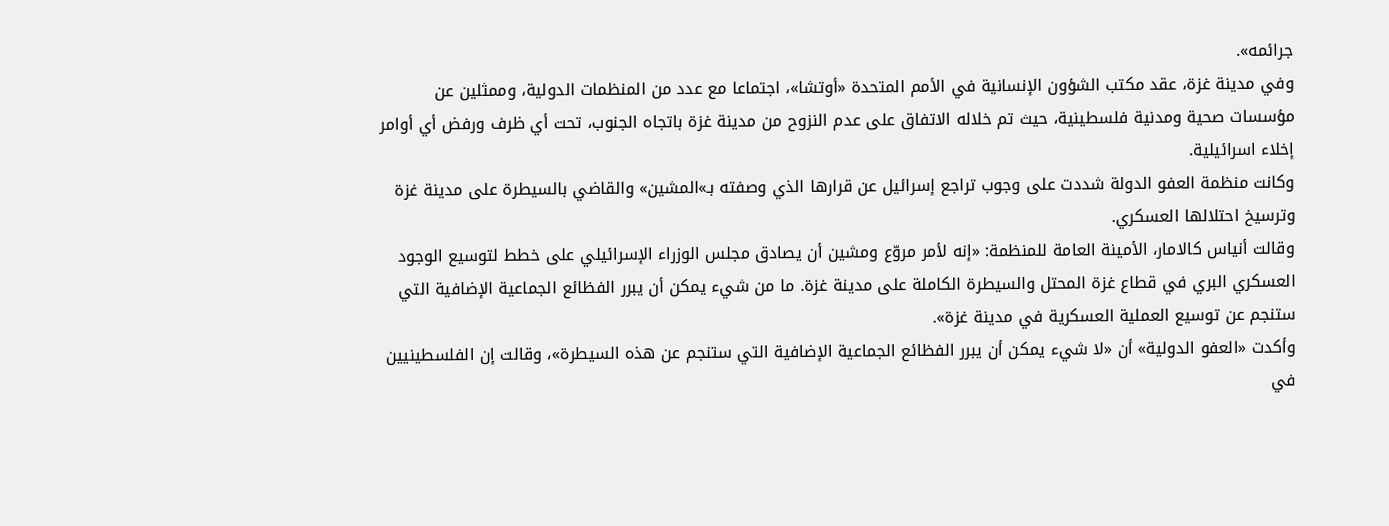جرائمه».
وفي مدينة غزة، عقد مكتب الشؤون الإنسانية في الأمم المتحدة «أوتشا»، اجتماعا مع عدد من المنظمات الدولية، وممثلين عن مؤسسات صحية ومدنية فلسطينية، حيث تم خلاله الاتفاق على عدم النزوح من مدينة غزة باتجاه الجنوب، تحت أي ظرف ورفض أي أوامر إخلاء اسرائيلية.
وكانت منظمة العفو الدولة شددت على وجوب تراجع إسرائيل عن قرارها الذي وصفته بـ»المشين» والقاضي بالسيطرة على مدينة غزة وترسيخ احتلالها العسكري.
وقالت أنياس كالامار، الأمينة العامة للمنظمة: «إنه لأمر مروّع ومشين أن يصادق مجلس الوزراء الإسرائيلي على خطط لتوسيع الوجود العسكري البري في قطاع غزة المحتل والسيطرة الكاملة على مدينة غزة. ما من شيء يمكن أن يبرر الفظائع الجماعية الإضافية التي ستنجم عن توسيع العملية العسكرية في مدينة غزة».
وأكدت «العفو الدولية» أن «لا شيء يمكن أن يبرر الفظائع الجماعية الإضافية التي ستنجم عن هذه السيطرة»، وقالت إن الفلسطينيين في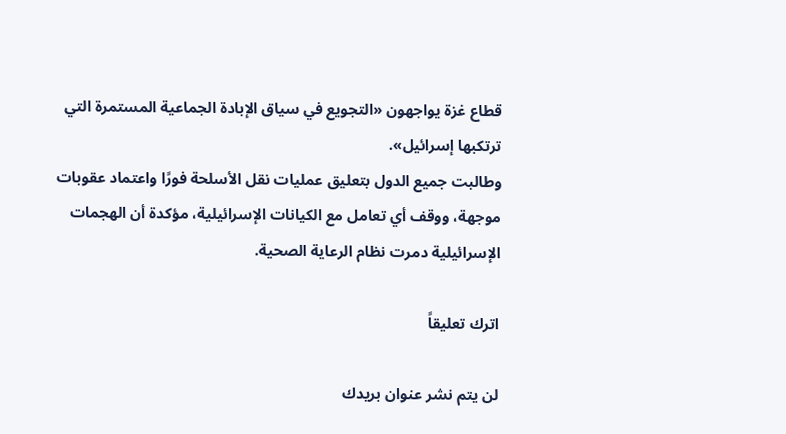قطاع غزة يواجهون «التجويع في سياق الإبادة الجماعية المستمرة التي ترتكبها إسرائيل».
وطالبت جميع الدول بتعليق عمليات نقل الأسلحة فورًا واعتماد عقوبات موجهة، ووقف أي تعامل مع الكيانات الإسرائيلية، مؤكدة أن الهجمات الإسرائيلية دمرت نظام الرعاية الصحية.

اترك تعليقاً

لن يتم نشر عنوان بريدك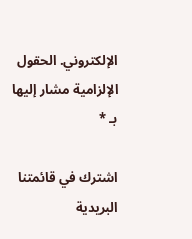الإلكتروني. الحقول الإلزامية مشار إليها بـ *

اشترك في قائمتنا البريدية